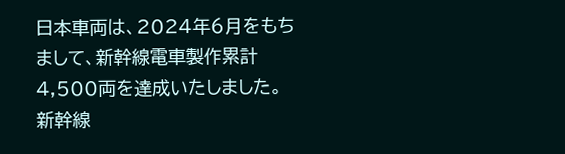日本車両は、2024年6月をもちまして、新幹線電車製作累計4,500両を達成いたしました。
新幹線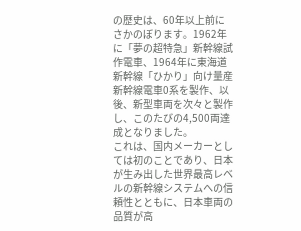の歴史は、60年以上前にさかのぼります。1962年に「夢の超特急」新幹線試作電車、1964年に東海道新幹線「ひかり」向け量産新幹線電車0系を製作、以後、新型車両を次々と製作し、このたびの4,500両達成となりました。
これは、国内メーカーとしては初のことであり、日本が生み出した世界最高レベルの新幹線システムへの信頼性とともに、日本車両の品質が高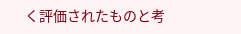く評価されたものと考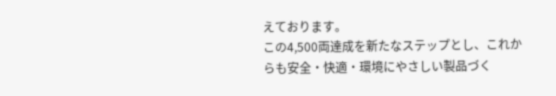えております。
この4,500両達成を新たなステップとし、これからも安全・快適・環境にやさしい製品づく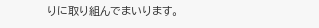りに取り組んでまいります。